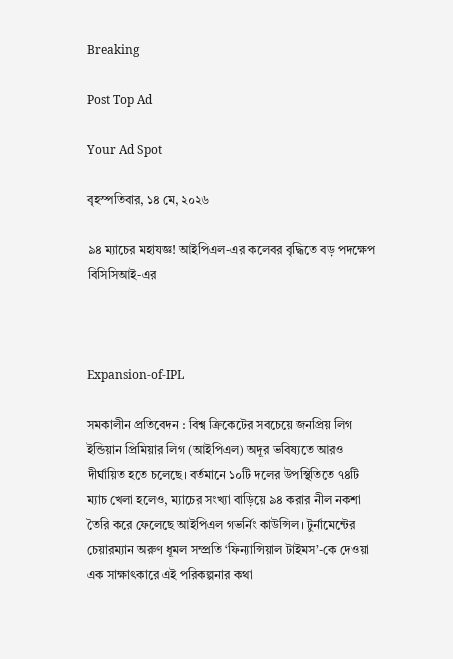Breaking

Post Top Ad

Your Ad Spot

বৃহস্পতিবার, ১৪ মে, ২০২৬

৯৪ ম্যাচের মহাযজ্ঞ! আইপিএল-এর কলেবর বৃদ্ধিতে বড় পদক্ষেপ বিসিসিআই-এর



Expansion-of-IPL

সমকালীন প্রতিবেদন : বিশ্ব ক্রিকেটের সবচেয়ে জনপ্রিয় লিগ ইন্ডিয়ান প্রিমিয়ার লিগ (আইপিএল) অদূর ভবিষ্যতে আরও দীর্ঘায়িত হতে চলেছে। বর্তমানে ১০টি দলের উপস্থিতিতে ৭৪টি ম্যাচ খেলা হলেও, ম্যাচের সংখ্যা বাড়িয়ে ৯৪ করার নীল নকশা তৈরি করে ফেলেছে আইপিএল গভর্নিং কাউন্সিল। টুর্নামেন্টের চেয়ারম্যান অরুণ ধূমল সম্প্রতি ‘ফিন্যান্সিয়াল টাইমস’-কে দেওয়া এক সাক্ষাৎকারে এই পরিকল্পনার কথা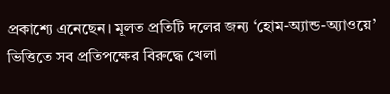প্রকাশ্যে এনেছেন। মূলত প্রতিটি দলের জন্য ‘হোম-অ্যান্ড-অ্যাওয়ে’ ভিত্তিতে সব প্রতিপক্ষের বিরুদ্ধে খেলা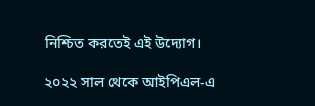নিশ্চিত করতেই এই উদ্যোগ।

২০২২ সাল থেকে আইপিএল-এ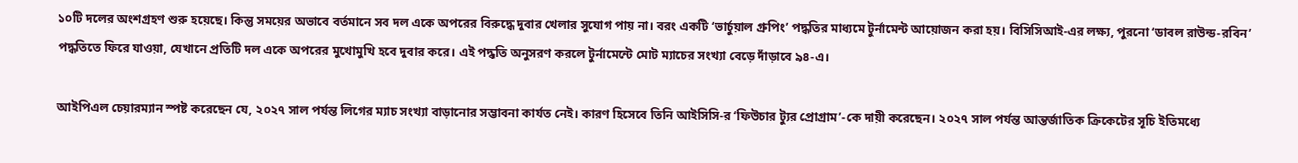১০টি দলের অংশগ্রহণ শুরু হয়েছে। কিন্তু সময়ের অভাবে বর্তমানে সব দল একে অপরের বিরুদ্ধে দুবার খেলার সুযোগ পায় না। বরং একটি ‘ভার্চুয়াল গ্রুপিং’ পদ্ধতির মাধ্যমে টুর্নামেন্ট আয়োজন করা হয়। বিসিসিআই-এর লক্ষ্য, পুরনো ‘ডাবল রাউন্ড-রবিন’ পদ্ধতিতে ফিরে যাওয়া, যেখানে প্রতিটি দল একে অপরের মুখোমুখি হবে দুবার করে। এই পদ্ধতি অনুসরণ করলে টুর্নামেন্টে মোট ম্যাচের সংখ্যা বেড়ে দাঁড়াবে ৯৪-এ।

আইপিএল চেয়ারম্যান স্পষ্ট করেছেন যে, ২০২৭ সাল পর্যন্ত লিগের ম্যাচ সংখ্যা বাড়ানোর সম্ভাবনা কার্যত নেই। কারণ হিসেবে তিনি আইসিসি-র ‘ফিউচার ট্যুর প্রোগ্রাম’-কে দায়ী করেছেন। ২০২৭ সাল পর্যন্ত আন্তর্জাতিক ক্রিকেটের সূচি ইতিমধ্যে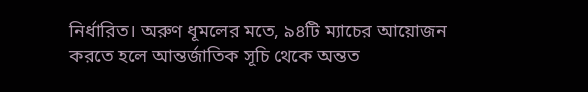নির্ধারিত। অরুণ ধূমলের মতে, ৯৪টি ম্যাচের আয়োজন করতে হলে আন্তর্জাতিক সূচি থেকে অন্তত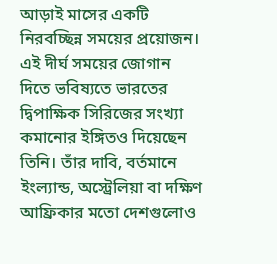আড়াই মাসের একটি নিরবচ্ছিন্ন সময়ের প্রয়োজন। এই দীর্ঘ সময়ের জোগান দিতে ভবিষ্যতে ভারতের দ্বিপাক্ষিক সিরিজের সংখ্যা কমানোর ইঙ্গিতও দিয়েছেন তিনি। তাঁর দাবি, বর্তমানে ইংল্যান্ড, অস্ট্রেলিয়া বা দক্ষিণ আফ্রিকার মতো দেশগুলোও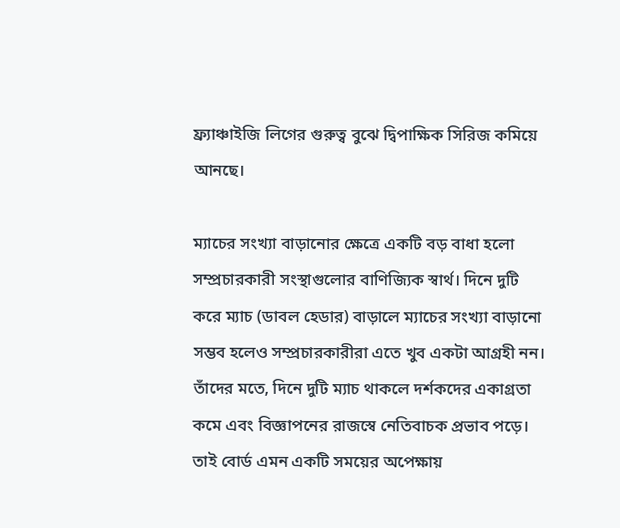ফ্র্যাঞ্চাইজি লিগের গুরুত্ব বুঝে দ্বিপাক্ষিক সিরিজ কমিয়ে আনছে।

ম্যাচের সংখ্যা বাড়ানোর ক্ষেত্রে একটি বড় বাধা হলো সম্প্রচারকারী সংস্থাগুলোর বাণিজ্যিক স্বার্থ। দিনে দুটি করে ম্যাচ (ডাবল হেডার) বাড়ালে ম্যাচের সংখ্যা বাড়ানো সম্ভব হলেও সম্প্রচারকারীরা এতে খুব একটা আগ্রহী নন। তাঁদের মতে, দিনে দুটি ম্যাচ থাকলে দর্শকদের একাগ্রতা কমে এবং বিজ্ঞাপনের রাজস্বে নেতিবাচক প্রভাব পড়ে। তাই বোর্ড এমন একটি সময়ের অপেক্ষায়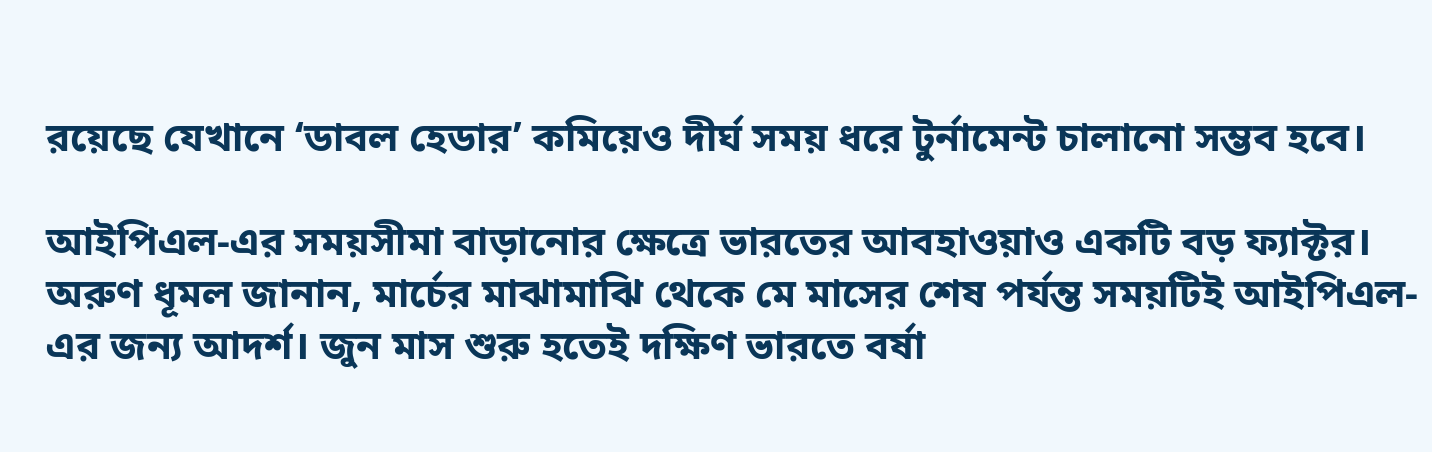রয়েছে যেখানে ‘ডাবল হেডার’ কমিয়েও দীর্ঘ সময় ধরে টুর্নামেন্ট চালানো সম্ভব হবে।

আইপিএল-এর সময়সীমা বাড়ানোর ক্ষেত্রে ভারতের আবহাওয়াও একটি বড় ফ্যাক্টর। অরুণ ধূমল জানান, মার্চের মাঝামাঝি থেকে মে মাসের শেষ পর্যন্ত সময়টিই আইপিএল-এর জন্য আদর্শ। জুন মাস শুরু হতেই দক্ষিণ ভারতে বর্ষা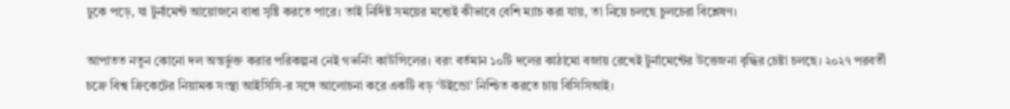ঢুকে পড়ে, যা টুর্নামেন্ট আয়োজনে বাধা সৃষ্টি করতে পারে। তাই নির্দিষ্ট সময়ের মধ্যেই কীভাবে বেশি ম্যাচ করা যায়, তা নিয়ে চলছে চুলচেরা বিশ্লেষণ।

আপাতত নতুন কোনো দল অন্তর্ভুক্ত করার পরিকল্পনা নেই গভর্নিং কাউন্সিলের। বরং বর্তমান ১০টি দলের কাঠামো বজায় রেখেই টুর্নামেন্টের উত্তেজনা বৃদ্ধির চেষ্টা চলছে। ২০২৭ পরবর্তী চক্রে বিশ্ব ক্রিকেটের নিয়ামক সংস্থা আইসিসি-র সঙ্গে আলোচনা করে একটি বড় ‘উইন্ডো’ নিশ্চিত করতে চায় বিসিসিআই।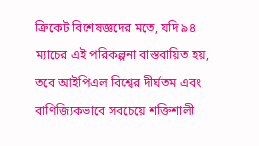ক্রিকেট বিশেষজ্ঞদের মতে, যদি ৯৪ ম্যাচের এই পরিকল্পনা বাস্তবায়িত হয়, তবে আইপিএল বিশ্বের দীর্ঘতম এবং বাণিজ্যিকভাবে সবচেয়ে শক্তিশালী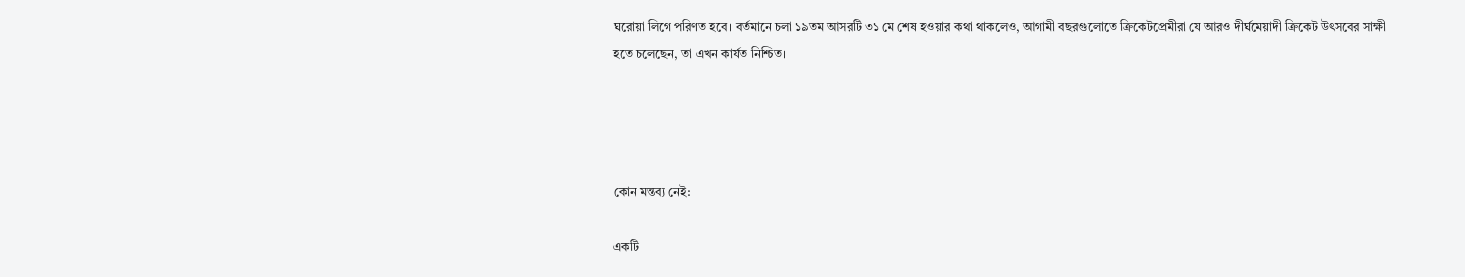ঘরোয়া লিগে পরিণত হবে। বর্তমানে চলা ১৯তম আসরটি ৩১ মে শেষ হওয়ার কথা থাকলেও, আগামী বছরগুলোতে ক্রিকেটপ্রেমীরা যে আরও দীর্ঘমেয়াদী ক্রিকেট উৎসবের সাক্ষী হতে চলেছেন, তা এখন কার্যত নিশ্চিত।‌




কোন মন্তব্য নেই:

একটি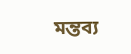মন্তব্য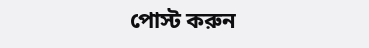পোস্ট করুন